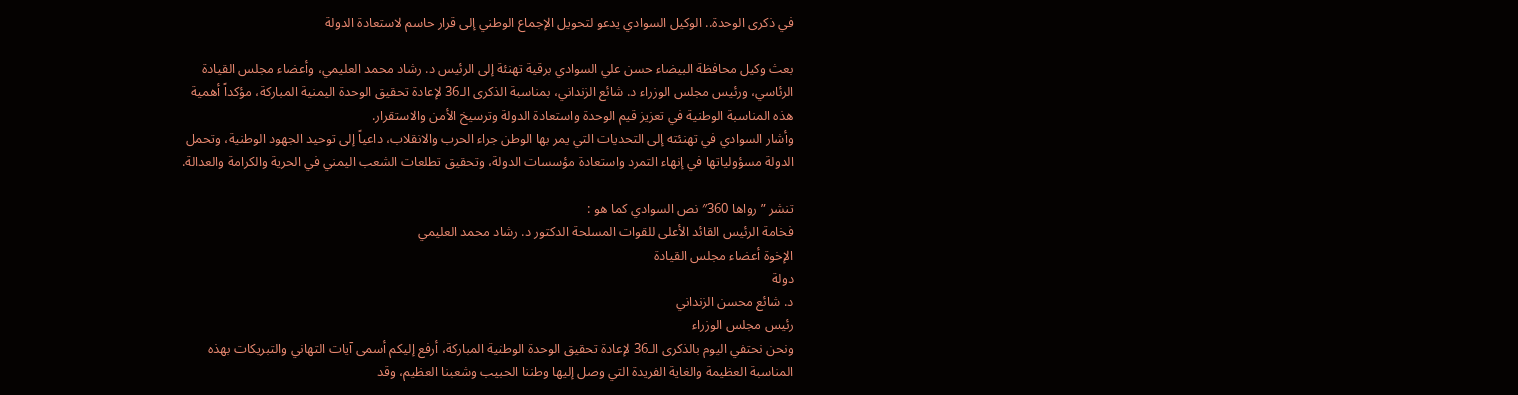في ذكرى الوحدة.. الوكيل السوادي يدعو لتحويل الإجماع الوطني إلى قرار حاسم لاستعادة الدولة

بعث وكيل محافظة البيضاء حسن علي السوادي برقية تهنئة إلى الرئيس د. رشاد محمد العليمي، وأعضاء مجلس القيادة الرئاسي، ورئيس مجلس الوزراء د. شائع الزنداني، بمناسبة الذكرى الـ36 لإعادة تحقيق الوحدة اليمنية المباركة، مؤكداً أهمية هذه المناسبة الوطنية في تعزيز قيم الوحدة واستعادة الدولة وترسيخ الأمن والاستقرار.
وأشار السوادي في تهنئته إلى التحديات التي يمر بها الوطن جراء الحرب والانقلاب، داعياً إلى توحيد الجهود الوطنية، وتحمل الدولة مسؤولياتها في إنهاء التمرد واستعادة مؤسسات الدولة، وتحقيق تطلعات الشعب اليمني في الحرية والكرامة والعدالة.

تنشر ” رواها 360″ نص السوادي كما هو :
فخامة الرئيس القائد الأعلى للقوات المسلحة الدكتور د. رشاد محمد العليمي
الإخوة أعضاء مجلس القيادة
دولة
د. شائع محسن الزنداني
رئيس مجلس الوزراء
ونحن نحتفي اليوم بالذكرى الـ36 لإعادة تحقيق الوحدة الوطنية المباركة، أرفع إليكم أسمى آيات التهاني والتبريكات بهذه المناسبة العظيمة والغاية الفريدة التي وصل إليها وطننا الحبيب وشعبنا العظيم، وقد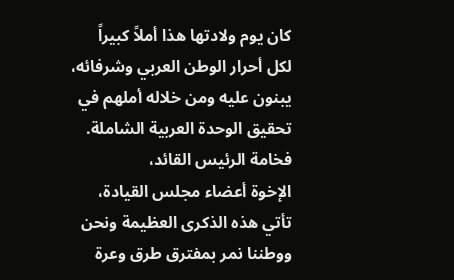كان يوم ولادتها هذا أملاً كبيراً لكل أحرار الوطن العربي وشرفائه، يبنون عليه ومن خلاله أملهم في تحقيق الوحدة العربية الشاملة.
فخامة الرئيس القائد،
الإخوة أعضاء مجلس القيادة، تأتي هذه الذكرى العظيمة ونحن ووطننا نمر بمفترق طرق وعرة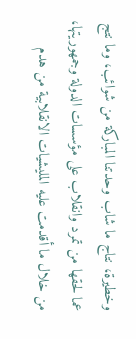وخطيرة، نتاج ما شاب وحدتنا المباركة من شوائب، وما نتج عما لحقها من تمرد وانقلاب على مؤسسات الدولة وجمهوريتها، من خلال ما أقدمت عليه المليشيات الانقلابية من هدم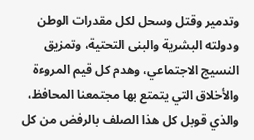وتدمير وقتل وسحل لكل مقدرات الوطن ودولته البشرية والبنى التحتية، وتمزيق النسيج الاجتماعي، وهدم كل قيم المروءة والأخلاق التي يتمتع بها مجتمعنا المحافظ، والذي قوبل كل هذا الصلف بالرفض من كل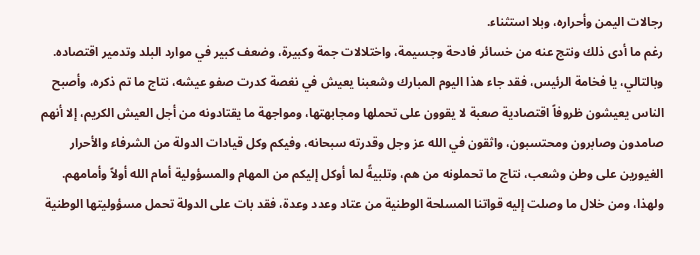رجالات اليمن وأحراره، وبلا استثناء.
رغم ما أدى ذلك ونتج عنه من خسائر فادحة وجسيمة، واختلالات جمة وكبيرة، وضعف كبير في موارد البلد وتدمير اقتصاده.
وبالتالي، يا فخامة الرئيس، فقد جاء هذا اليوم المبارك وشعبنا يعيش في نغصة كدرت صفو عيشه، نتاج ما تم ذكره، وأصبح الناس يعيشون ظروفاً اقتصادية صعبة لا يقوون على تحملها ومجابهتها، ومواجهة ما يقتادونه من أجل العيش الكريم، إلا أنهم صامدون وصابرون ومحتسبون، واثقون في الله عز وجل وقدرته سبحانه، وفيكم وكل قيادات الدولة من الشرفاء والأحرار الغيورين على وطن وشعب، نتاج ما تحملونه من هم، وتلبيةً لما أوكل إليكم من المهام والمسؤولية أمام الله أولاً وأمامهم.
ولهذا، ومن خلال ما وصلت إليه قواتنا المسلحة الوطنية من عتاد وعدد وعدة، فقد بات على الدولة تحمل مسؤوليتها الوطنية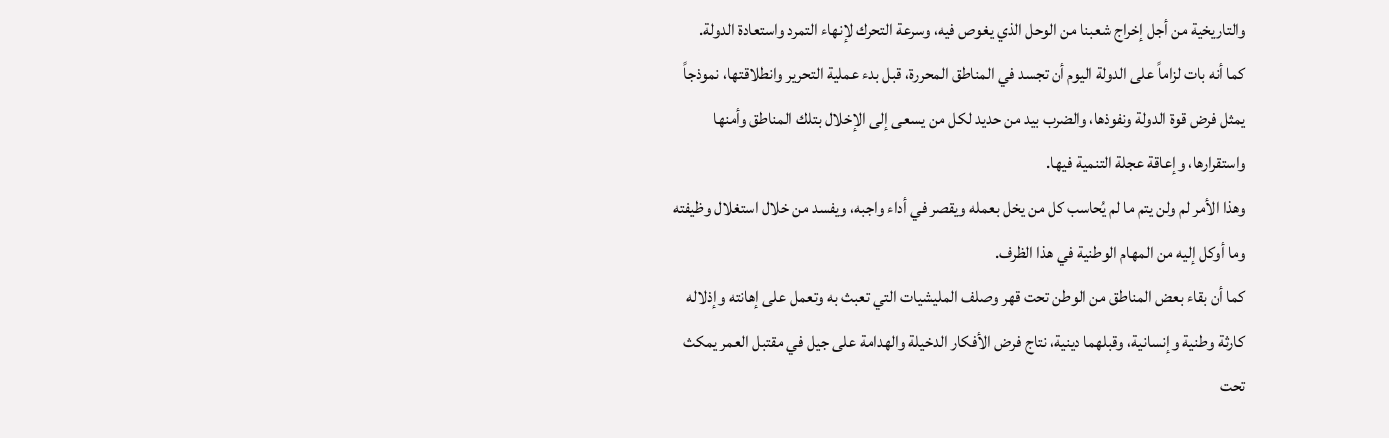والتاريخية من أجل إخراج شعبنا من الوحل الذي يغوص فيه، وسرعة التحرك لإنهاء التمرد واستعادة الدولة.
كما أنه بات لزاماً على الدولة اليوم أن تجسد في المناطق المحررة، قبل بدء عملية التحرير وانطلاقتها، نموذجاً يمثل فرض قوة الدولة ونفوذها، والضرب بيد من حديد لكل من يسعى إلى الإخلال بتلك المناطق وأمنها واستقرارها، وإعاقة عجلة التنمية فيها.
وهذا الأمر لم ولن يتم ما لم يُحاسب كل من يخل بعمله ويقصر في أداء واجبه، ويفسد من خلال استغلال وظيفته وما أوكل إليه من المهام الوطنية في هذا الظرف.
كما أن بقاء بعض المناطق من الوطن تحت قهر وصلف المليشيات التي تعبث به وتعمل على إهانته وإذلاله كارثة وطنية وإنسانية، وقبلهما دينية، نتاج فرض الأفكار الدخيلة والهدامة على جيل في مقتبل العمر يمكث تحت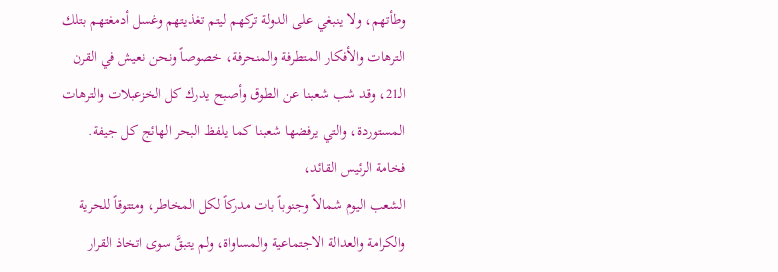وطأتهم، ولا ينبغي على الدولة تركهم ليتم تغذيتهم وغسل أدمغتهم بتلك الترهات والأفكار المتطرفة والمنحرفة، خصوصاً ونحن نعيش في القرن الـ21، وقد شب شعبنا عن الطوق وأصبح يدرك كل الخزعبلات والترهات المستوردة، والتي يرفضها شعبنا كما يلفظ البحر الهائج كل جيفة.
فخامة الرئيس القائد،
الشعب اليوم شمالاً وجنوباً بات مدركاً لكل المخاطر، ومتتوقاً للحرية والكرامة والعدالة الاجتماعية والمساواة، ولم يتبقَّ سوى اتخاذ القرار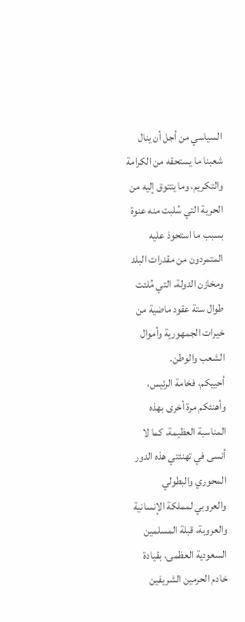السياسي من أجل أن ينال شعبنا ما يستحقه من الكرامة والتكريم، وما يتتوق إليه من الحرية التي سُلبت منه عنوة بسبب ما استحوذ عليه المتمردون من مقدرات البلد ومخازن الدولة، التي مُلئت طوال ستة عقود ماضية من خيرات الجمهورية وأموال الشعب والوطن.
أحييكم، فخامة الرئيس، وأهنئكم مرة أخرى بهذه المناسبة العظيمة، كما لا أنسى في تهنئتي هذه الدور المحوري والبطولي والعروبي لمملكة الإنسانية والعروبة، قبلة المسلمين السعودية العظمى، بقيادة خادم الحرمين الشريفين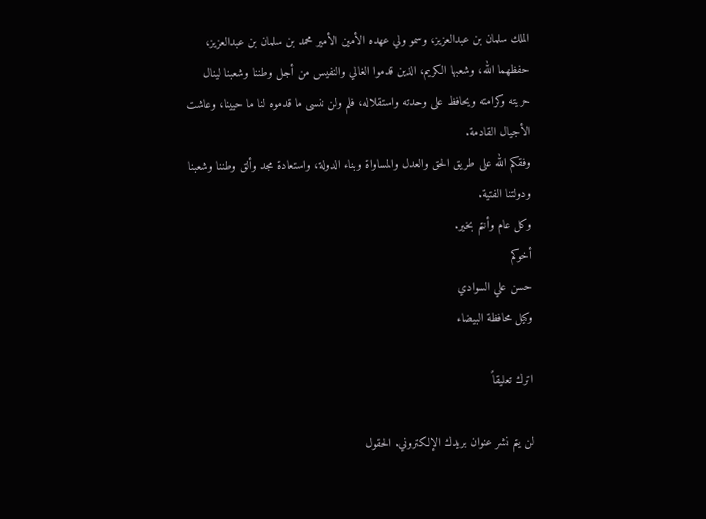الملك سلمان بن عبدالعزيز، وسمو ولي عهده الأمين الأمير محمد بن سلمان بن عبدالعزيز، حفظهما الله، وشعبها الكريم، الذين قدموا الغالي والنفيس من أجل وطننا وشعبنا لينال حريته وكرامته ويحافظ على وحدته واستقلاله، فلم ولن ننسى ما قدموه لنا ما حيينا، وعاشت الأجيال القادمة.
وفقكم الله على طريق الحق والعدل والمساواة وبناء الدولة، واستعادة مجد وألق وطننا وشعبنا ودولتنا الفتية.
وكل عام وأنتم بخير.
أخوكم
حسن علي السوادي
وكيل محافظة البيضاء

اترك تعليقاً

لن يتم نشر عنوان بريدك الإلكتروني. الحقول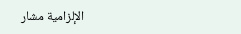الإلزامية مشار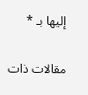إليها بـ *

مقالات ذات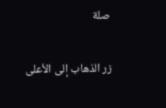صلة

زر الذهاب إلى الأعلى